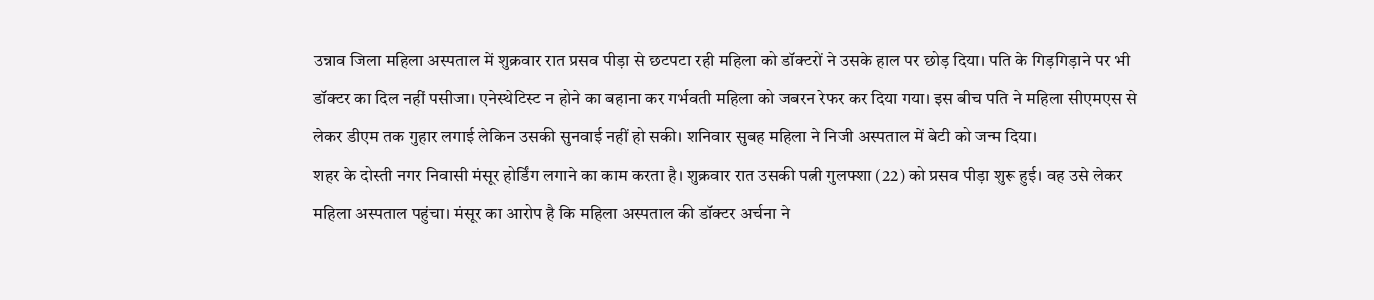उन्नाव जिला महिला अस्पताल में शुक्रवार रात प्रसव पीड़ा से छटपटा रही महिला को डॉक्टरों ने उसके हाल पर छोड़ दिया। पति के गिड़गिड़ाने पर भी डॉक्टर का दिल नहीं पसीजा। एनेस्थेटिस्ट न होने का बहाना कर गर्भवती महिला को जबरन रेफर कर दिया गया। इस बीच पति ने महिला सीएमएस से लेकर डीएम तक गुहार लगाई लेकिन उसकी सुनवाई नहीं हो सकी। शनिवार सुबह महिला ने निजी अस्पताल में बेटी को जन्म दिया।
शहर के दोस्ती नगर निवासी मंसूर होर्डिंग लगाने का काम करता है। शुक्रवार रात उसकी पत्नी गुलफ्शा (22) को प्रसव पीड़ा शुरू हुई। वह उसे लेकर महिला अस्पताल पहुंचा। मंसूर का आरोप है कि महिला अस्पताल की डॉक्टर अर्चना ने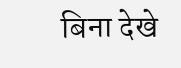बिना देखे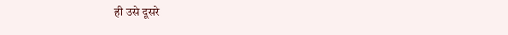ही उसे दूसरे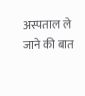अस्पताल ले जाने की बात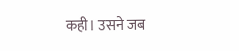कही। उसने जब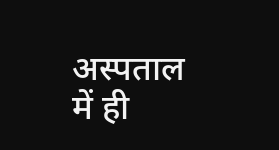अस्पताल में ही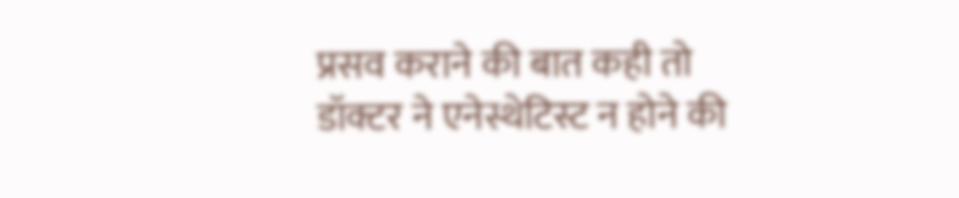प्रसव कराने की बात कही तो डॉक्टर ने एनेस्थेटिस्ट न होने की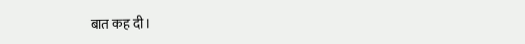बात कह दी।